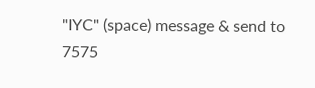"IYC" (space) message & send to 7575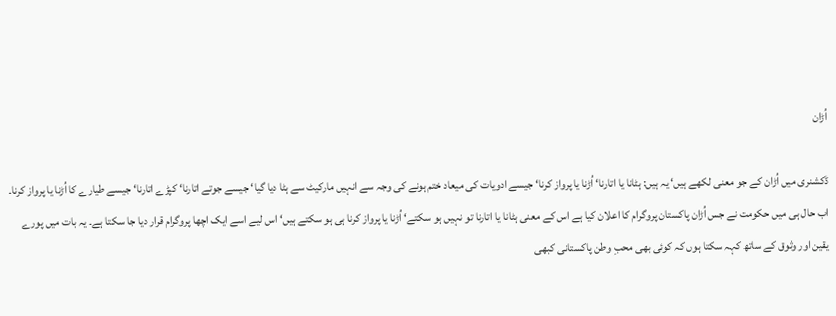اُڑان

ڈکشنری میں اُڑان کے جو معنی لکھے ہیں‘ یہ ہیں: ہٹانا یا اتارنا‘ اُڑنا یا پرواز کرنا‘ جیسے ادویات کی میعاد ختم ہونے کی وجہ سے انہیں مارکیٹ سے ہٹا دیا گیا‘ جیسے جوتے اتارنا‘ کپڑے اتارنا‘ جیسے طیارے کا اُڑنا یا پرواز کرنا۔ اب حال ہی میں حکومت نے جس اُڑان پاکستان پروگرام کا اعلان کیا ہے اس کے معنی ہٹانا یا اتارنا تو نہیں ہو سکتے‘ اُڑنا یا پرواز کرنا ہی ہو سکتے ہیں‘ اس لیے اسے ایک اچھا پروگرام قرار دیا جا سکتا ہے۔ یہ بات میں پورے یقین اور وثوق کے ساتھ کہہ سکتا ہوں کہ کوئی بھی محبِ وطن پاکستانی کبھی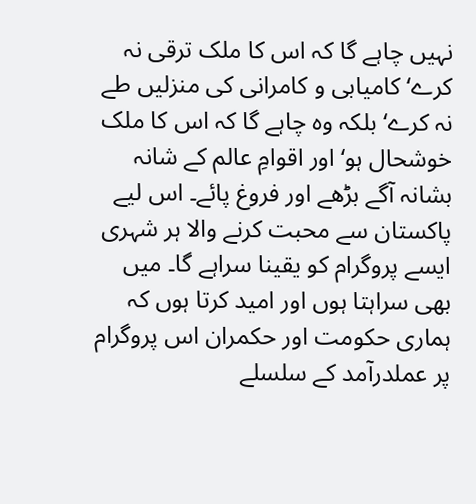نہیں چاہے گا کہ اس کا ملک ترقی نہ کرے‘ کامیابی و کامرانی کی منزلیں طے نہ کرے‘ بلکہ وہ چاہے گا کہ اس کا ملک خوشحال ہو‘ اور اقوامِ عالم کے شانہ بشانہ آگے بڑھے اور فروغ پائے۔ اس لیے پاکستان سے محبت کرنے والا ہر شہری ایسے پروگرام کو یقینا سراہے گا۔ میں بھی سراہتا ہوں اور امید کرتا ہوں کہ ہماری حکومت اور حکمران اس پروگرام پر عملدرآمد کے سلسلے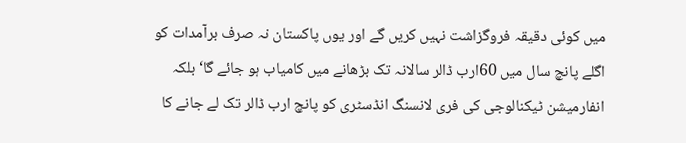میں کوئی دقیقہ فروگزاشت نہیں کریں گے اور یوں پاکستان نہ صرف برآمدات کو اگلے پانچ سال میں 60ارب ڈالر سالانہ تک بڑھانے میں کامیاب ہو جائے گا‘ بلکہ انفارمیشن ٹیکنالوجی کی فری لانسنگ انڈسٹری کو پانچ ارب ڈالر تک لے جانے کا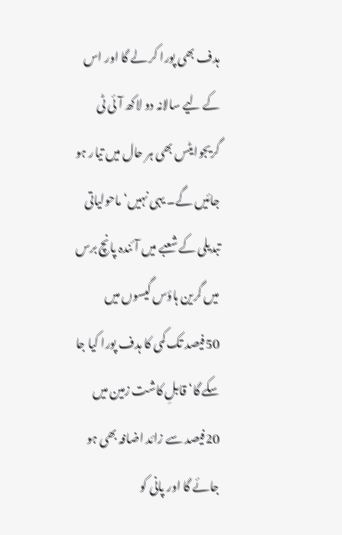ہدف بھی پورا کر لے گا اور اس کے لیے سالانہ دو لاکھ آئی ٹی گریجوایٹس بھی ہر حال میں تیار ہو جائیں گے۔ یہی نہیں‘ ماحولیاتی تبدیلی کے شعبے میں آئندہ پانچ برس میں گرین ہاؤس گیسوں میں 50فیصد تک کمی کا ہدف پورا کیا جا سکے گا‘ قابلِ کاشت زمین میں 20فیصد سے زائد اضافہ بھی ہو جائے گا اور پانی کو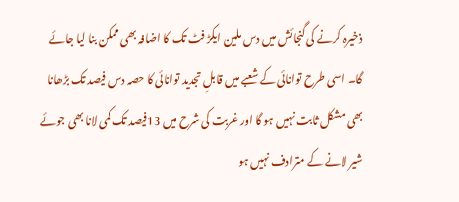ذخیرہ کرنے کی گنجائش میں دس ملین ایکڑ فٹ تک کا اضافہ بھی ممکن بنا لیا جائے گا۔ اسی طرح توانائی کے شعبے میں قابلِ تجدید توانائی کا حصہ دس فیصد تک بڑھانا بھی مشکل ثابت نہیں ہو گا اور غربت کی شرح میں 13فیصد تک کمی لانا بھی جوئے شیر لانے کے مترادف نہیں ہو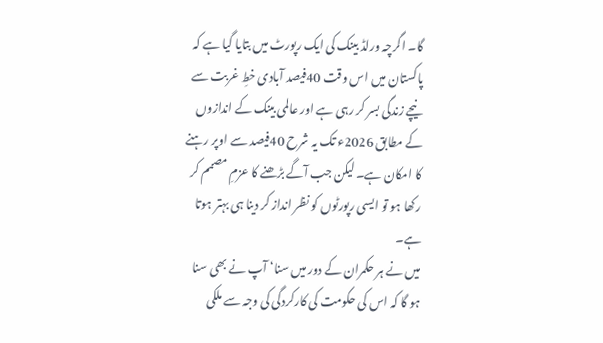گا۔ اگرچہ ورلڈ بینک کی ایک رپورٹ میں بتایا گیا ہے کہ پاکستان میں اس وقت 40فیصد آبادی خطِ غربت سے نیچے زندگی بسر کر رہی ہے اور عالمی بینک کے اندازوں کے مطابق 2026ء تک یہ شرح 40فیصد سے اوپر رہنے کا امکان ہے۔ لیکن جب آگے بڑھنے کا عزمِ مصمم کر رکھا ہو تو ایسی رپورٹوں کو نظر انداز کر دینا ہی بہتر ہوتا ہے۔
میں نے ہر حکمران کے دور میں سنا‘ آپ نے بھی سنا ہو گا کہ اس کی حکومت کی کارکردگی کی وجہ سے ملکی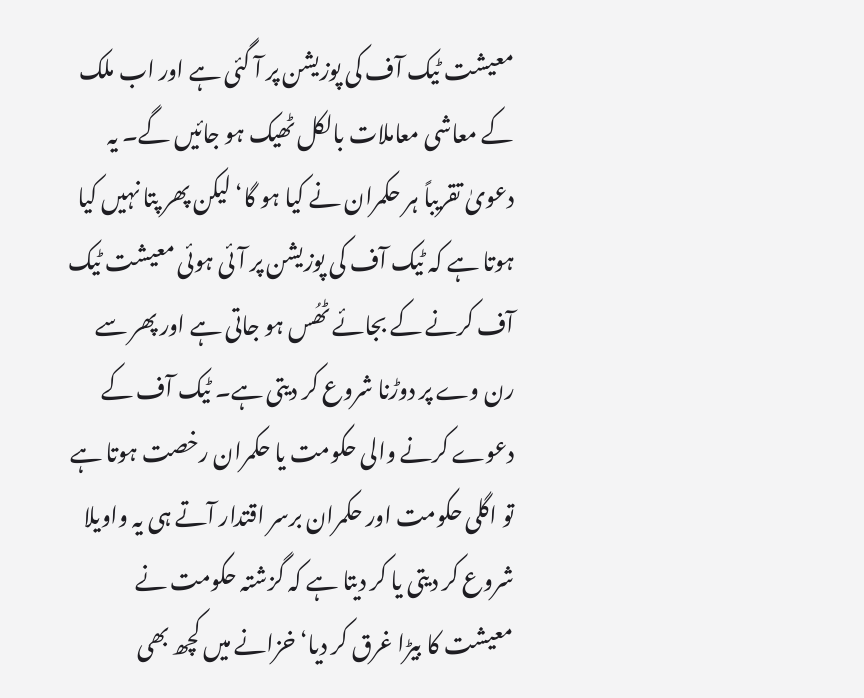معیشت ٹیک آف کی پوزیشن پر آ گئی ہے اور اب ملک کے معاشی معاملات بالکل ٹھیک ہو جائیں گے۔ یہ دعویٰ تقریباً ہر حکمران نے کیا ہو گا‘ لیکن پھر پتا نہیں کیا ہوتا ہے کہ ٹیک آف کی پوزیشن پر آئی ہوئی معیشت ٹیک آف کرنے کے بجائے ٹھُس ہو جاتی ہے اور پھر سے رن وے پر دوڑنا شروع کر دیتی ہے۔ ٹیک آف کے دعوے کرنے والی حکومت یا حکمران رخصت ہوتا ہے تو اگلی حکومت اور حکمران برسر اقتدار آتے ہی یہ واویلا شروع کر دیتی یا کر دیتا ہے کہ گزشتہ حکومت نے معیشت کا بیڑا غرق کر دیا‘ خزانے میں کچھ بھی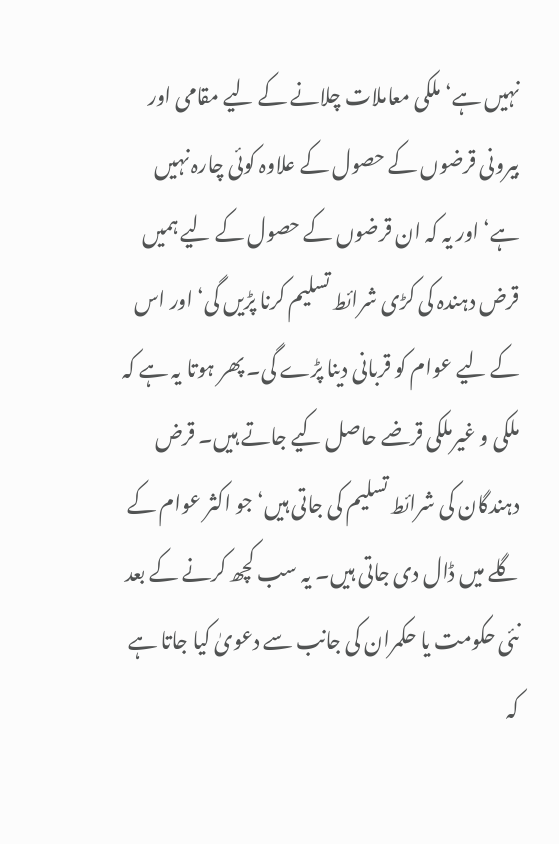نہیں ہے‘ ملکی معاملات چلانے کے لیے مقامی اور بیرونی قرضوں کے حصول کے علاوہ کوئی چارہ نہیں ہے‘ اور یہ کہ ان قرضوں کے حصول کے لیے ہمیں قرض دہندہ کی کڑی شرائط تسلیم کرنا پڑیں گی‘ اور اس کے لیے عوام کو قربانی دینا پڑے گی۔ پھر ہوتا یہ ہے کہ ملکی و غیرملکی قرضے حاصل کیے جاتے ہیں۔ قرض دہندگان کی شرائط تسلیم کی جاتی ہیں‘ جو اکثر عوام کے گلے میں ڈال دی جاتی ہیں۔ یہ سب کچھ کرنے کے بعد نئی حکومت یا حکمران کی جانب سے دعویٰ کیا جاتا ہے کہ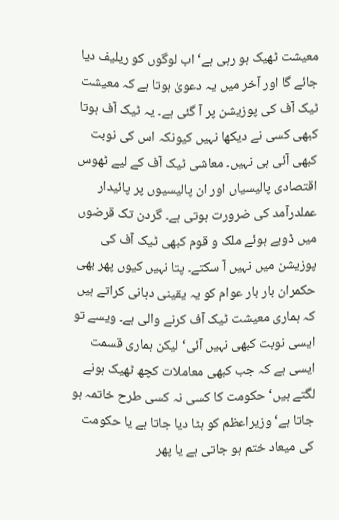معیشت ٹھیک ہو رہی ہے‘ اب لوگوں کو ریلیف دیا جائے گا اور آخر میں یہ دعویٰ ہوتا ہے کہ معیشت ٹیک آف کی پوزیشن پر آ گئی ہے۔ یہ ٹیک آف ہوتا کبھی کسی نے دیکھا نہیں کیونکہ اس کی نوبت کبھی آئی ہی نہیں۔ معاشی ٹیک آف کے لیے ٹھوس اقتصادی پالیسیاں اور ان پالیسیوں پر پائیدار عملدرآمد کی ضرورت ہوتی ہے۔ گردن تک قرضوں میں ڈوبے ہوئے ملک و قوم کبھی ٹیک آف کی پوزیشن میں نہیں آ سکتے۔ پتا نہیں کیوں پھر بھی حکمران بار بار عوام کو یہ یقینی دہانی کراتے ہیں کہ ہماری معیشت ٹیک آف کرنے والی ہے۔ ویسے تو ایسی نوبت کبھی نہیں آئی‘ لیکن ہماری قسمت ایسی ہے کہ جب کبھی معاملات کچھ ٹھیک ہونے لگتے ہیں‘ حکومت کا کسی نہ کسی طرح خاتمہ ہو جاتا ہے‘ وزیراعظم کو ہٹا دیا جاتا ہے یا حکومت کی میعاد ختم ہو جاتی ہے یا پھر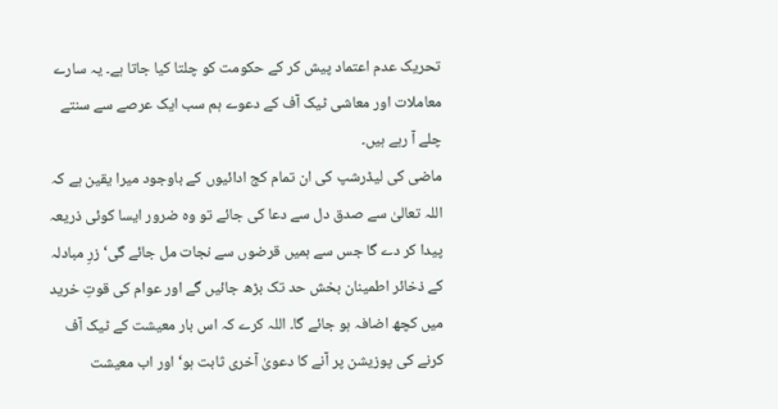تحریک عدم اعتماد پیش کر کے حکومت کو چلتا کیا جاتا ہے۔ یہ سارے معاملات اور معاشی ٹیک آف کے دعوے ہم سب ایک عرصے سے سنتے چلے آ رہے ہیں۔
ماضی کی لیڈرشپ کی ان تمام کج ادائیوں کے باوجود میرا یقین ہے کہ اللہ تعالیٰ سے صدق دل سے دعا کی جائے تو وہ ضرور ایسا کوئی ذریعہ پیدا کر دے گا جس سے ہمیں قرضوں سے نجات مل جائے گی‘ زرِ مبادلہ کے ذخائر اطمینان بخش حد تک بڑھ جائیں گے اور عوام کی قوتِ خرید میں کچھ اضافہ ہو جائے گا۔ اللہ کرے کہ اس بار معیشت کے ٹیک آف کرنے کی پوزیشن پر آنے کا دعویٰ آخری ثابت ہو‘ اور اب معیشت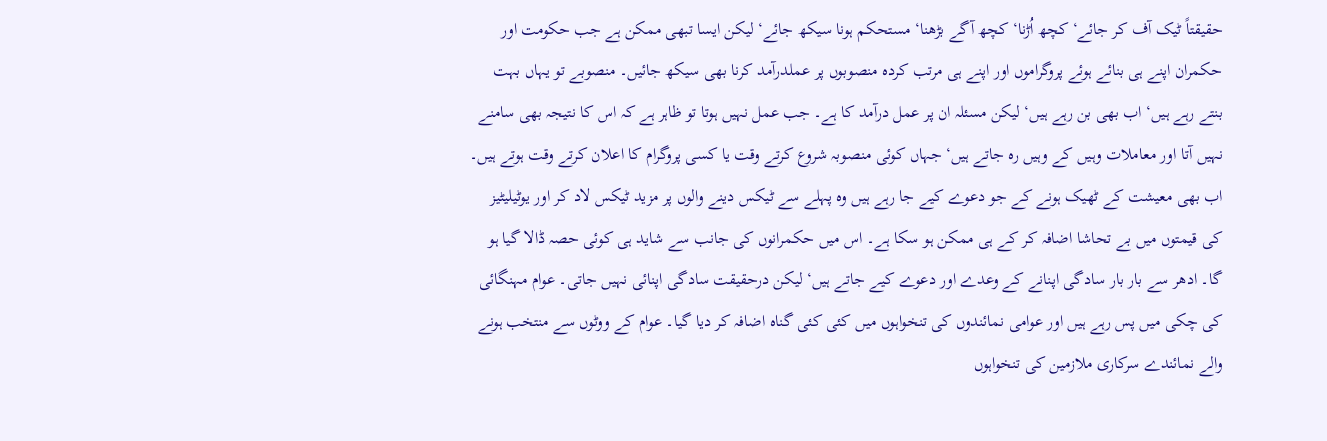حقیقتاً ٹیک آف کر جائے‘ کچھ اُڑنا‘ کچھ آگے بڑھنا‘ مستحکم ہونا سیکھ جائے‘ لیکن ایسا تبھی ممکن ہے جب حکومت اور حکمران اپنے ہی بنائے ہوئے پروگراموں اور اپنے ہی مرتب کردہ منصوبوں پر عملدرآمد کرنا بھی سیکھ جائیں۔ منصوبے تو یہاں بہت بنتے رہے ہیں‘ اب بھی بن رہے ہیں‘ لیکن مسئلہ ان پر عمل درآمد کا ہے۔ جب عمل نہیں ہوتا تو ظاہر ہے کہ اس کا نتیجہ بھی سامنے نہیں آتا اور معاملات وہیں کے وہیں رہ جاتے ہیں‘ جہاں کوئی منصوبہ شروع کرتے وقت یا کسی پروگرام کا اعلان کرتے وقت ہوتے ہیں۔ اب بھی معیشت کے ٹھیک ہونے کے جو دعوے کیے جا رہے ہیں وہ پہلے سے ٹیکس دینے والوں پر مزید ٹیکس لاد کر اور یوٹیلیٹیز کی قیمتوں میں بے تحاشا اضافہ کر کے ہی ممکن ہو سکا ہے۔ اس میں حکمرانوں کی جانب سے شاید ہی کوئی حصہ ڈالا گیا ہو گا۔ ادھر سے بار بار سادگی اپنانے کے وعدے اور دعوے کیے جاتے ہیں‘ لیکن درحقیقت سادگی اپنائی نہیں جاتی۔ عوام مہنگائی کی چکی میں پس رہے ہیں اور عوامی نمائندوں کی تنخواہوں میں کئی کئی گناہ اضافہ کر دیا گیا۔ عوام کے ووٹوں سے منتخب ہونے والے نمائندے سرکاری ملازمین کی تنخواہوں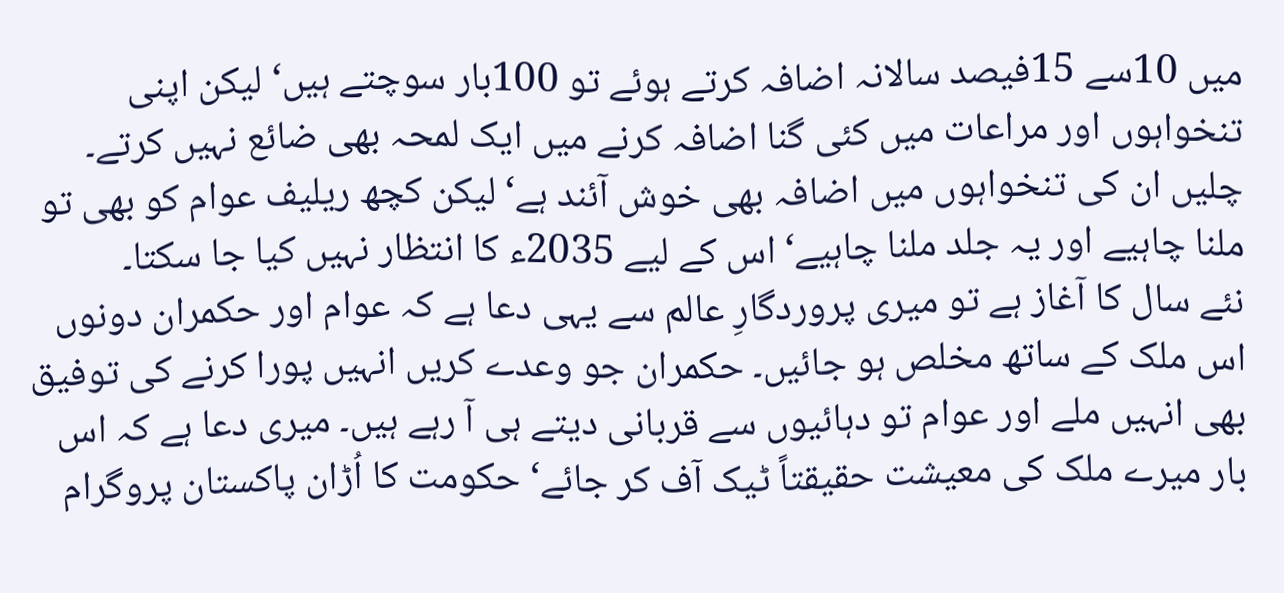میں 10سے 15فیصد سالانہ اضافہ کرتے ہوئے تو 100بار سوچتے ہیں‘ لیکن اپنی تنخواہوں اور مراعات میں کئی گنا اضافہ کرنے میں ایک لمحہ بھی ضائع نہیں کرتے۔ چلیں ان کی تنخواہوں میں اضافہ بھی خوش آئند ہے‘ لیکن کچھ ریلیف عوام کو بھی تو ملنا چاہیے اور یہ جلد ملنا چاہیے‘ اس کے لیے 2035ء کا انتظار نہیں کیا جا سکتا۔
نئے سال کا آغاز ہے تو میری پروردگارِ عالم سے یہی دعا ہے کہ عوام اور حکمران دونوں اس ملک کے ساتھ مخلص ہو جائیں۔ حکمران جو وعدے کریں انہیں پورا کرنے کی توفیق بھی انہیں ملے اور عوام تو دہائیوں سے قربانی دیتے ہی آ رہے ہیں۔ میری دعا ہے کہ اس بار میرے ملک کی معیشت حقیقتاً ٹیک آف کر جائے‘ حکومت کا اُڑان پاکستان پروگرام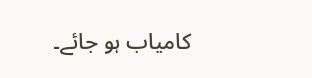کامیاب ہو جائے۔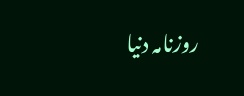روزنامہ دنیا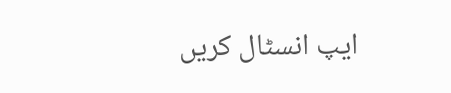ایپ انسٹال کریں